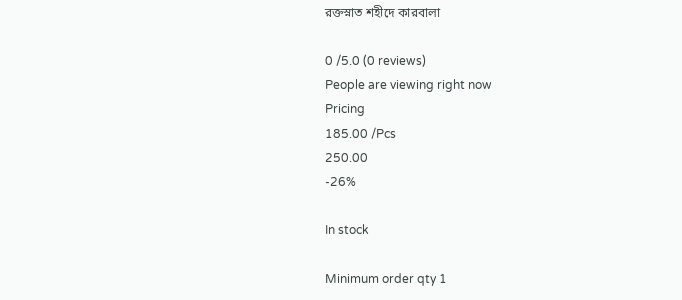রক্তস্নাত শহীদে কারবালা

0 /5.0 (0 reviews)
People are viewing right now
Pricing
185.00 /Pcs
250.00
-26%

In stock

Minimum order qty 1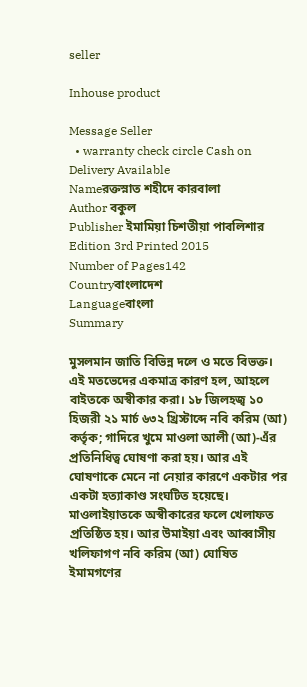seller

Inhouse product

Message Seller
  • warranty check circle Cash on Delivery Available
Nameরক্তস্নাত শহীদে কারবালা
Author বকুল
Publisher ইমামিয়া চিশতীয়া পাবলিশার
Edition 3rd Printed 2015
Number of Pages142
Countryবাংলাদেশ
Languageবাংলা
Summary

মুসলমান জাতি বিভিন্ন দলে ও মতে বিভক্ত। এই মতভেদের একমাত্র কারণ হল, আহলে বাইতকে অস্বীকার করা। ১৮ জিলহজ্ব ১০ হিজরী ২১ মার্চ ৬৩২ খ্রিস্টাব্দে নবি করিম (আ) কর্তৃক; গাদিরে খুমে মাওলা আলী (আ)-এঁর প্রতিনিধিত্ব ঘোষণা করা হয়। আর এই ঘোষণাকে মেনে না নেয়ার কারণে একটার পর একটা হত্যাকাণ্ড সংঘটিত হয়েছে। মাওলাইয়াতকে অস্বীকারের ফলে খেলাফত প্রতিষ্ঠিত হয়। আর উমাইয়া এবং আব্বাসীয় খলিফাগণ নবি করিম (আ) ঘোষিত ইমামগণের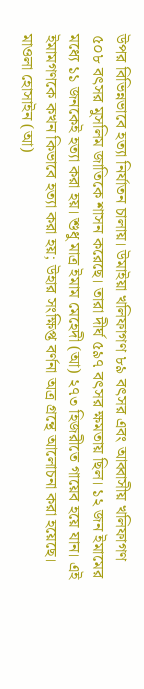উপর বিভিন্নভাবে হত্যা নির্যাতন চালায়। উমাইয়া খলিফাগণ ৮৯ বৎসর এবং আব্বাসীয় খলিফাগণ ৫০৮ বৎসর মুসলিম জাতিকে শাসন করেছে। তারা দীর্ঘ ৫৯৭ বৎসর ক্ষমতায় ছিল। ১২ জন ইমামের মধ্যে ১১ জনকেই হত্যা করা হয়। শুধু মাত্র ইমাম মেহেদী (আ) ২৭৩ হিজরীতে গায়েব হয়ে যান। এই ইমামগণকে কখন কিভাবে হত্যা করা হয়; উহার সংক্ষিপ্ত বর্ণনা অত্র গ্রন্থে আলোচনা করা হয়েছে। মাওলা হোসাইন (আ)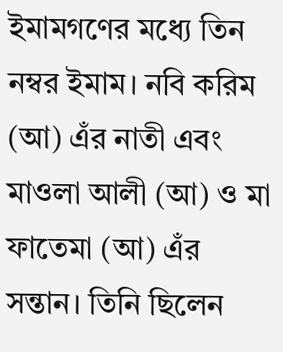ইমামগণের মধ্যে তিন নম্বর ইমাম। নবি করিম (আ) এঁর নাতী এবং মাওলা আলী (আ) ও মা ফাতেমা (আ) এঁর সন্তান। তিনি ছিলেন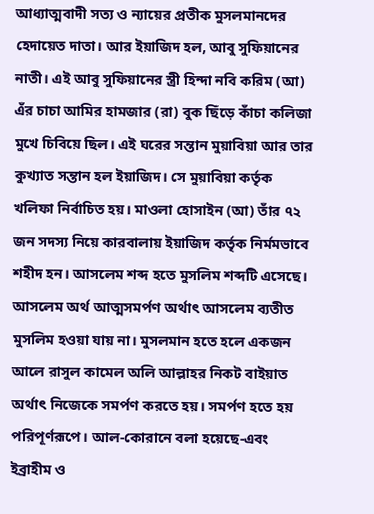আধ্যাত্মবাদী সত্য ও ন্যায়ের প্রতীক মুসলমানদের হেদায়েত দাতা। আর ইয়াজিদ হল, আবু সুফিয়ানের নাতী। এই আবু সুফিয়ানের স্ত্রী হিন্দা নবি করিম (আ) এঁর চাচা আমির হামজার (রা) বুক ছিঁড়ে কাঁচা কলিজা মুখে চিবিয়ে ছিল। এই ঘরের সন্তান মুয়াবিয়া আর তার কুখ্যাত সন্তান হল ইয়াজিদ। সে মুয়াবিয়া কর্তৃক খলিফা নির্বাচিত হয়। মাওলা হোসাইন (আ) তাঁর ৭২ জন সদস্য নিয়ে কারবালায় ইয়াজিদ কর্তৃক নির্মমভাবে শহীদ হন। আসলেম শব্দ হতে মুসলিম শব্দটি এসেছে। আসলেম অর্থ আত্মসমর্পণ অর্থাৎ আসলেম ব্যতীত মুসলিম হওয়া যায় না। মুসলমান হতে হলে একজন আলে রাসুল কামেল অলি আল্লাহর নিকট বাইয়াত অর্থাৎ নিজেকে সমর্পণ করতে হয়। সমর্পণ হতে হয় পরিপূর্ণরূপে। আল-কোরানে বলা হয়েছে-এবং ইব্রাহীম ও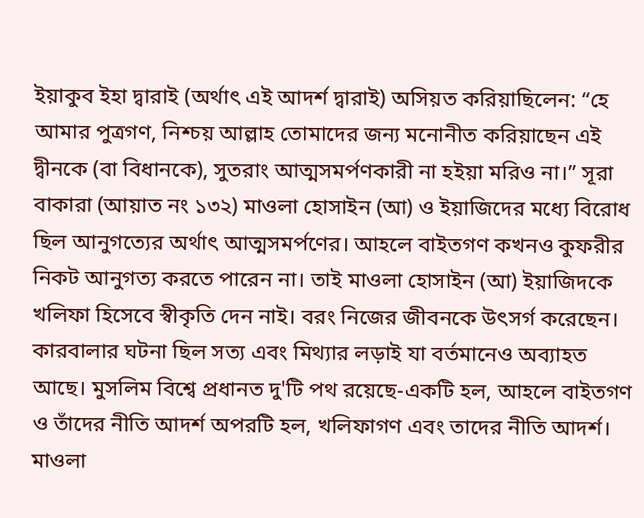ইয়াকুব ইহা দ্বারাই (অর্থাৎ এই আদর্শ দ্বারাই) অসিয়ত করিয়াছিলেন: “হে আমার পুত্রগণ, নিশ্চয় আল্লাহ তোমাদের জন্য মনোনীত করিয়াছেন এই দ্বীনকে (বা বিধানকে), সুতরাং আত্মসমর্পণকারী না হইয়া মরিও না।” সূরা বাকারা (আয়াত নং ১৩২) মাওলা হোসাইন (আ) ও ইয়াজিদের মধ্যে বিরোধ ছিল আনুগত্যের অর্থাৎ আত্মসমর্পণের। আহলে বাইতগণ কখনও কুফরীর নিকট আনুগত্য করতে পারেন না। তাই মাওলা হোসাইন (আ) ইয়াজিদকে খলিফা হিসেবে স্বীকৃতি দেন নাই। বরং নিজের জীবনকে উৎসর্গ করেছেন। কারবালার ঘটনা ছিল সত্য এবং মিথ্যার লড়াই যা বর্তমানেও অব্যাহত আছে। মুসলিম বিশ্বে প্রধানত দু'টি পথ রয়েছে-একটি হল, আহলে বাইতগণ ও তাঁদের নীতি আদর্শ অপরটি হল, খলিফাগণ এবং তাদের নীতি আদর্শ। মাওলা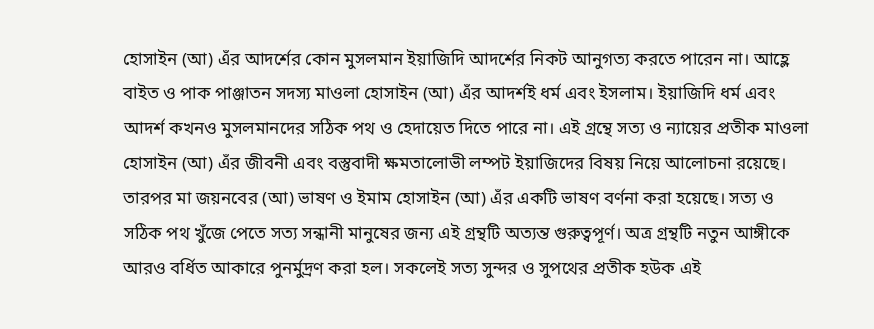হোসাইন (আ) এঁর আদর্শের কোন মুসলমান ইয়াজিদি আদর্শের নিকট আনুগত্য করতে পারেন না। আহ্লে বাইত ও পাক পাঞ্জাতন সদস্য মাওলা হোসাইন (আ) এঁর আদর্শই ধর্ম এবং ইসলাম। ইয়াজিদি ধর্ম এবং আদর্শ কখনও মুসলমানদের সঠিক পথ ও হেদায়েত দিতে পারে না। এই গ্রন্থে সত্য ও ন্যায়ের প্রতীক মাওলা হোসাইন (আ) এঁর জীবনী এবং বস্তুবাদী ক্ষমতালোভী লম্পট ইয়াজিদের বিষয় নিয়ে আলোচনা রয়েছে। তারপর মা জয়নবের (আ) ভাষণ ও ইমাম হোসাইন (আ) এঁর একটি ভাষণ বর্ণনা করা হয়েছে। সত্য ও সঠিক পথ খুঁজে পেতে সত্য সন্ধানী মানুষের জন্য এই গ্রন্থটি অত্যন্ত গুরুত্বপূর্ণ। অত্র গ্রন্থটি নতুন আঙ্গীকে আরও বর্ধিত আকারে পুনর্মুদ্রণ করা হল। সকলেই সত্য সুন্দর ও সুপথের প্রতীক হউক এই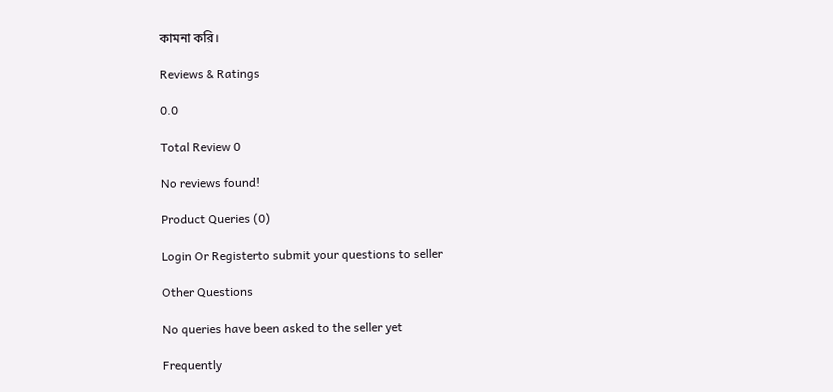কামনা করি।

Reviews & Ratings

0.0

Total Review 0

No reviews found!

Product Queries (0)

Login Or Registerto submit your questions to seller

Other Questions

No queries have been asked to the seller yet

Frequently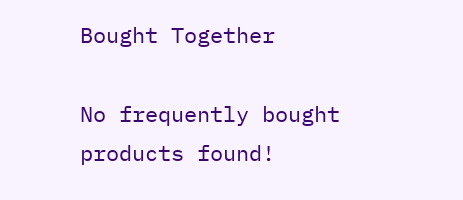Bought Together

No frequently bought products found!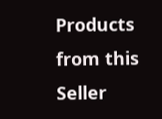Products from this Seller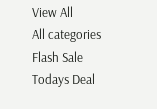View All
All categories
Flash Sale
Todays Deal